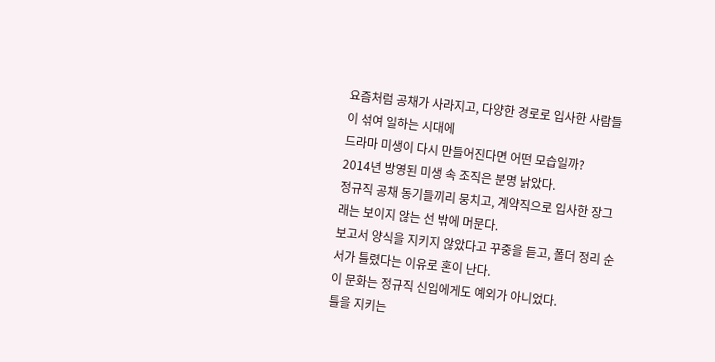요즘처럼 공채가 사라지고, 다양한 경로로 입사한 사람들이 섞여 일하는 시대에
드라마 미생이 다시 만들어진다면 어떤 모습일까?
2014년 방영된 미생 속 조직은 분명 낡았다.
정규직 공채 동기들끼리 뭉치고, 계약직으로 입사한 장그래는 보이지 않는 선 밖에 머문다.
보고서 양식을 지키지 않았다고 꾸중을 듣고, 폴더 정리 순서가 틀렸다는 이유로 혼이 난다.
이 문화는 정규직 신입에게도 예외가 아니었다.
틀을 지키는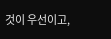것이 우선이고,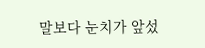말보다 눈치가 앞섰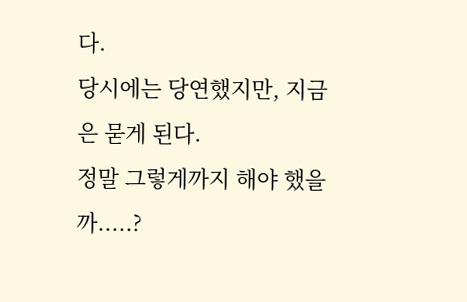다.
당시에는 당연했지만, 지금은 묻게 된다.
정말 그렇게까지 해야 했을까.....?